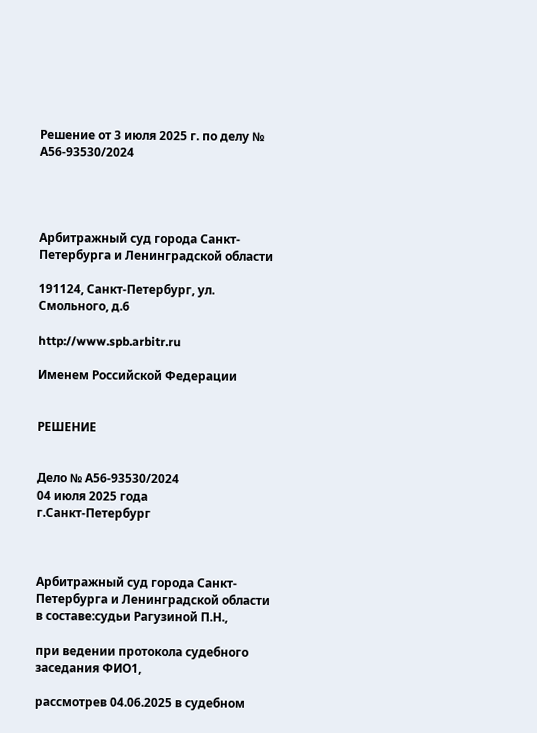Решение от 3 июля 2025 г. по делу № А56-93530/2024




Арбитражный суд города Санкт-Петербурга и Ленинградской области

191124, Санкт-Петербург, ул. Смольного, д.6

http://www.spb.arbitr.ru

Именем Российской Федерации


РЕШЕНИЕ


Дело № А56-93530/2024
04 июля 2025 года
г.Санкт-Петербург



Арбитражный суд города Санкт-Петербурга и Ленинградской области в составе:судьи Рагузиной П.Н.,

при ведении протокола судебного заседания ФИО1,

рассмотрев 04.06.2025 в судебном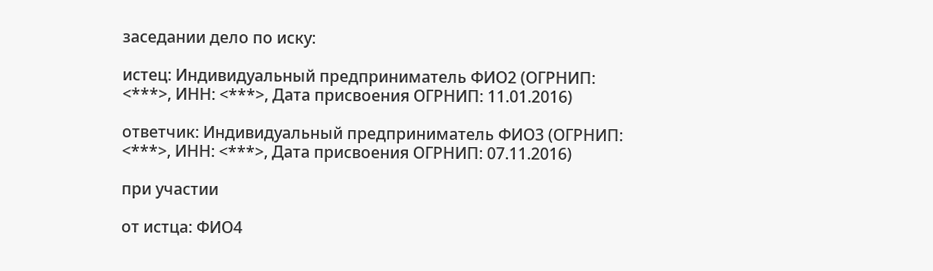заседании дело по иску:

истец: Индивидуальный предприниматель ФИО2 (ОГРНИП: <***>, ИНН: <***>, Дата присвоения ОГРНИП: 11.01.2016)

ответчик: Индивидуальный предприниматель ФИО3 (ОГРНИП: <***>, ИНН: <***>, Дата присвоения ОГРНИП: 07.11.2016)

при участии

от истца: ФИО4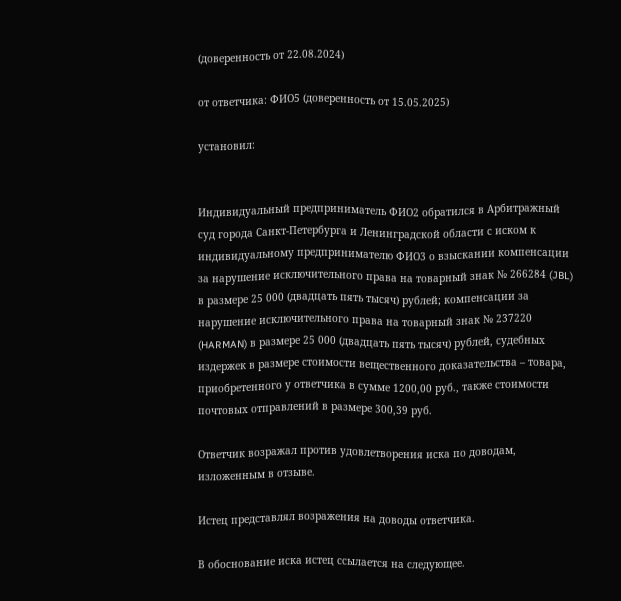(доверенность от 22.08.2024)

от ответчика: ФИО5 (доверенность от 15.05.2025)

установил:


Индивидуальный предприниматель ФИО2 обратился в Арбитражный суд города Санкт-Петербурга и Ленинградской области с иском к индивидуальному предпринимателю ФИО3 о взыскании компенсации за нарушение исключительного права на товарный знак № 266284 (JBL) в размере 25 000 (двадцать пять тысяч) рублей; компенсации за нарушение исключительного права на товарный знак № 237220 (HARMAN) в размере 25 000 (двадцать пять тысяч) рублей, судебных издержек в размере стоимости вещественного доказательства – товара, приобретенного у ответчика в сумме 1200,00 руб., также стоимости почтовых отправлений в размере 300,39 руб.

Ответчик возражал против удовлетворения иска по доводам, изложенным в отзыве.

Истец представлял возражения на доводы ответчика.

В обоснование иска истец ссылается на следующее.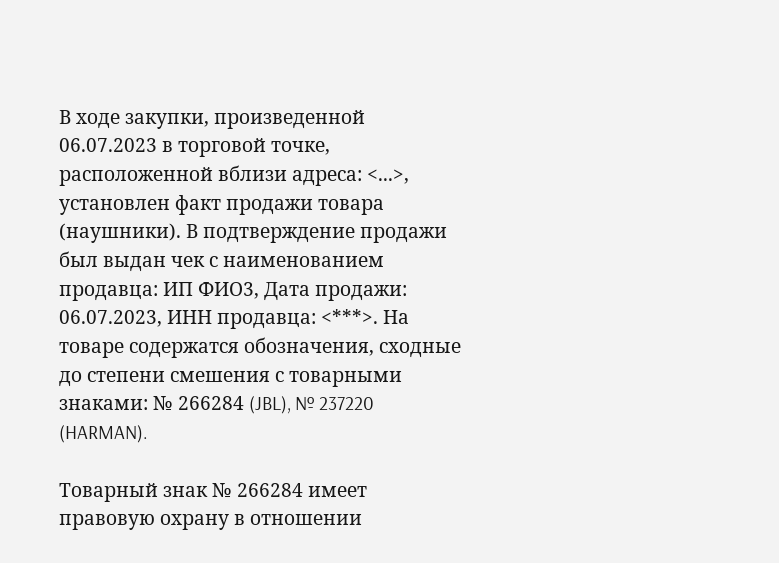В ходе закупки, произведенной 06.07.2023 в торговой точке, расположенной вблизи адреса: <...>, установлен факт продажи товара (наушники). В подтверждение продажи был выдан чек с наименованием продавца: ИП ФИО3, Дата продажи: 06.07.2023, ИНН продавца: <***>. На товаре содержатся обозначения, сходные до степени смешения с товарными знаками: № 266284 (JBL), № 237220 (HARMAN).

Товарный знак № 266284 имеет правовую охрану в отношении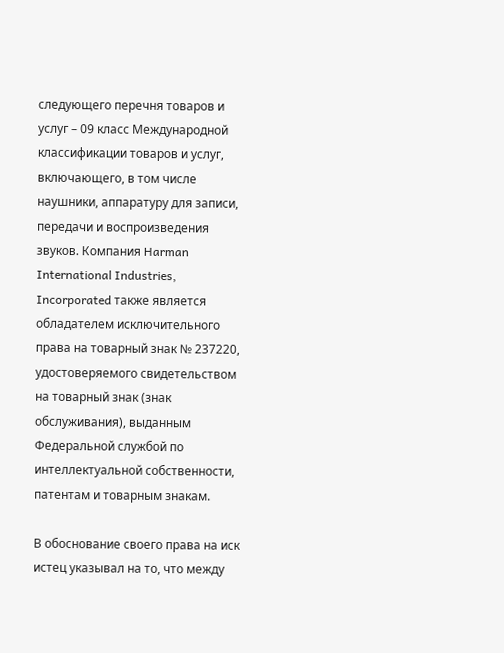следующего перечня товаров и услуг – 09 класс Международной классификации товаров и услуг, включающего, в том числе наушники, аппаратуру для записи, передачи и воспроизведения звуков. Компания Harman International Industries, Incorporated также является обладателем исключительного права на товарный знак № 237220, удостоверяемого свидетельством на товарный знак (знак обслуживания), выданным Федеральной службой по интеллектуальной собственности, патентам и товарным знакам.

В обоснование своего права на иск истец указывал на то, что между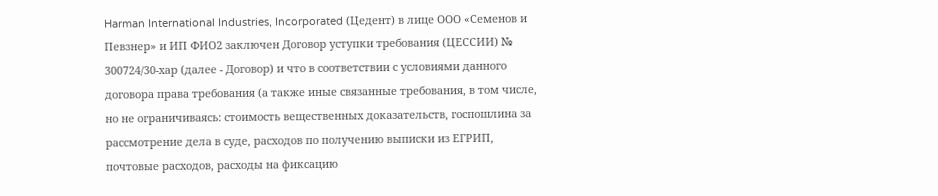Harman International Industries, Incorporated (Цедент) в лице ООО «Семенов и Певзнер» и ИП ФИО2 заключен Договор уступки требования (ЦЕССИИ) № 300724/30-хар (далее - Договор) и что в соответствии с условиями данного договора права требования (а также иные связанные требования, в том числе, но не ограничиваясь: стоимость вещественных доказательств, госпошлина за рассмотрение дела в суде, расходов по получению выписки из ЕГРИП, почтовые расходов, расходы на фиксацию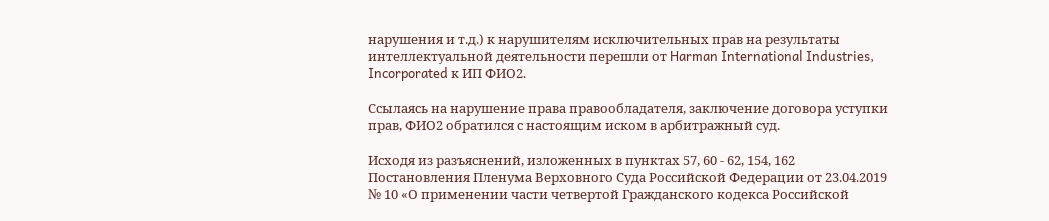нарушения и т.д.) к нарушителям исключительных прав на результаты интеллектуальной деятельности перешли от Harman International Industries, Incorporated к ИП ФИО2.

Ссылаясь на нарушение права правообладателя, заключение договора уступки прав, ФИО2 обратился с настоящим иском в арбитражный суд.

Исходя из разъяснений, изложенных в пунктах 57, 60 - 62, 154, 162 Постановления Пленума Верховного Суда Российской Федерации от 23.04.2019 № 10 «О применении части четвертой Гражданского кодекса Российской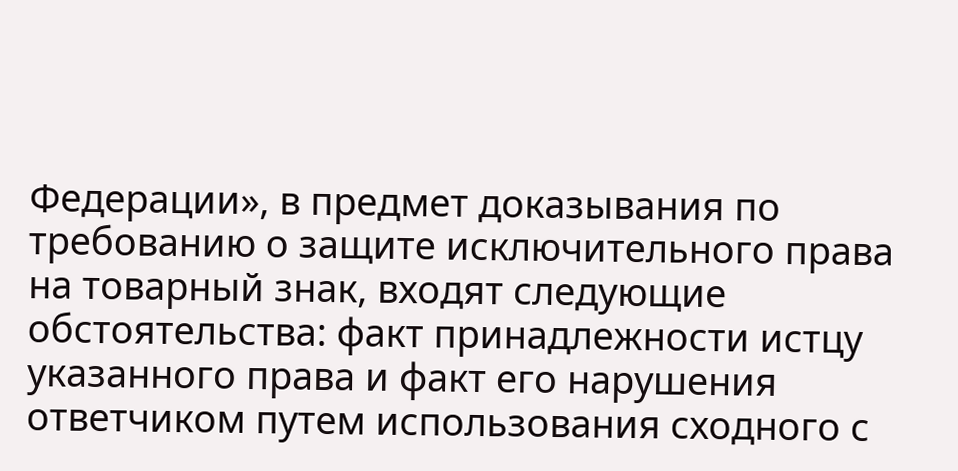Федерации», в предмет доказывания по требованию о защите исключительного права на товарный знак, входят следующие обстоятельства: факт принадлежности истцу указанного права и факт его нарушения ответчиком путем использования сходного с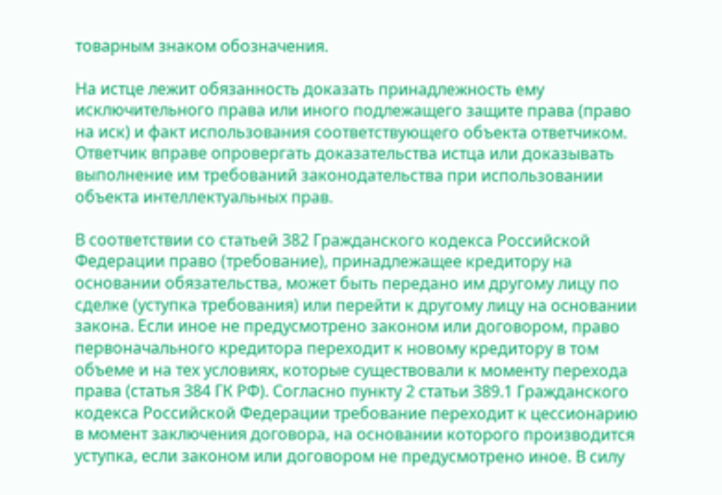товарным знаком обозначения.

На истце лежит обязанность доказать принадлежность ему исключительного права или иного подлежащего защите права (право на иск) и факт использования соответствующего объекта ответчиком. Ответчик вправе опровергать доказательства истца или доказывать выполнение им требований законодательства при использовании объекта интеллектуальных прав.

В соответствии со статьей 382 Гражданского кодекса Российской Федерации право (требование), принадлежащее кредитору на основании обязательства, может быть передано им другому лицу по сделке (уступка требования) или перейти к другому лицу на основании закона. Если иное не предусмотрено законом или договором, право первоначального кредитора переходит к новому кредитору в том объеме и на тех условиях, которые существовали к моменту перехода права (статья 384 ГК РФ). Согласно пункту 2 статьи 389.1 Гражданского кодекса Российской Федерации требование переходит к цессионарию в момент заключения договора, на основании которого производится уступка, если законом или договором не предусмотрено иное. В силу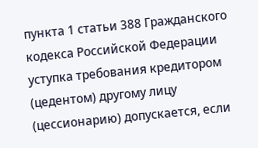пункта 1 статьи 388 Гражданского кодекса Российской Федерации уступка требования кредитором (цедентом) другому лицу (цессионарию) допускается, если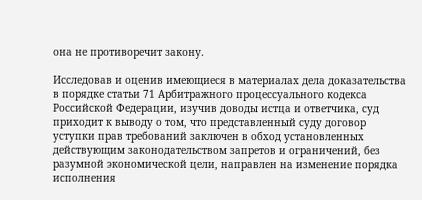она не противоречит закону.

Исследовав и оценив имеющиеся в материалах дела доказательства в порядке статьи 71 Арбитражного процессуального кодекса Российской Федерации, изучив доводы истца и ответчика, суд приходит к выводу о том, что представленный суду договор уступки прав требований заключен в обход установленных действующим законодательством запретов и ограничений, без разумной экономической цели, направлен на изменение порядка исполнения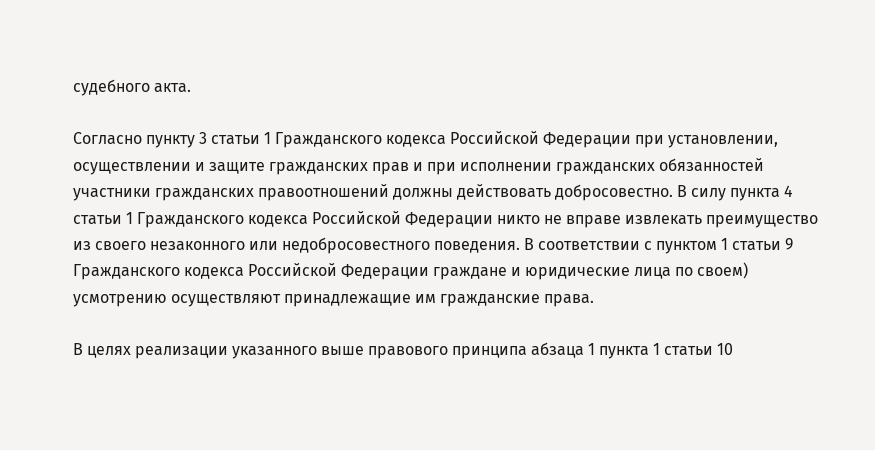судебного акта.

Согласно пункту 3 статьи 1 Гражданского кодекса Российской Федерации при установлении, осуществлении и защите гражданских прав и при исполнении гражданских обязанностей участники гражданских правоотношений должны действовать добросовестно. В силу пункта 4 статьи 1 Гражданского кодекса Российской Федерации никто не вправе извлекать преимущество из своего незаконного или недобросовестного поведения. В соответствии с пунктом 1 статьи 9 Гражданского кодекса Российской Федерации граждане и юридические лица по своем) усмотрению осуществляют принадлежащие им гражданские права.

В целях реализации указанного выше правового принципа абзаца 1 пункта 1 статьи 10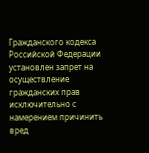Гражданского кодекса Российской Федерации установлен запрет на осуществление гражданских прав исключительно с намерением причинить вред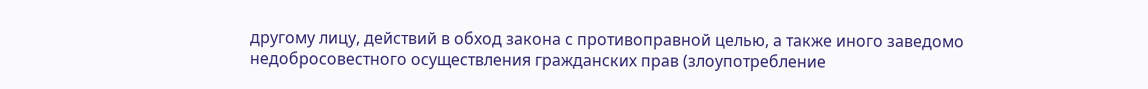другому лицу, действий в обход закона с противоправной целью, а также иного заведомо недобросовестного осуществления гражданских прав (злоупотребление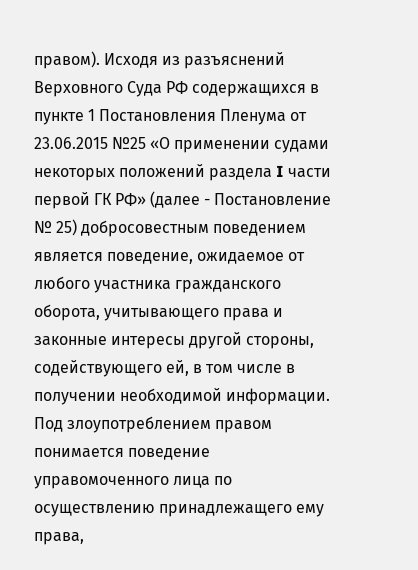правом). Исходя из разъяснений Верховного Суда РФ содержащихся в пункте 1 Постановления Пленума от 23.06.2015 №25 «О применении судами некоторых положений раздела I части первой ГК РФ» (далее - Постановление № 25) добросовестным поведением является поведение, ожидаемое от любого участника гражданского оборота, учитывающего права и законные интересы другой стороны, содействующего ей, в том числе в получении необходимой информации. Под злоупотреблением правом понимается поведение управомоченного лица по осуществлению принадлежащего ему права,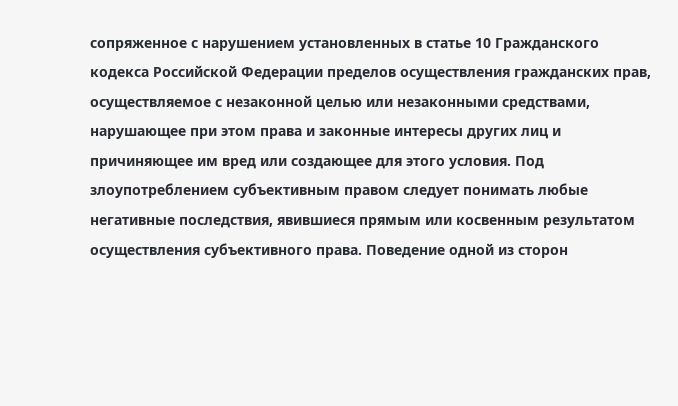сопряженное с нарушением установленных в статье 10 Гражданского кодекса Российской Федерации пределов осуществления гражданских прав, осуществляемое с незаконной целью или незаконными средствами, нарушающее при этом права и законные интересы других лиц и причиняющее им вред или создающее для этого условия. Под злоупотреблением субъективным правом следует понимать любые негативные последствия, явившиеся прямым или косвенным результатом осуществления субъективного права. Поведение одной из сторон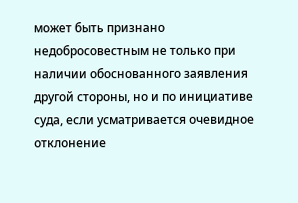может быть признано недобросовестным не только при наличии обоснованного заявления другой стороны, но и по инициативе суда, если усматривается очевидное отклонение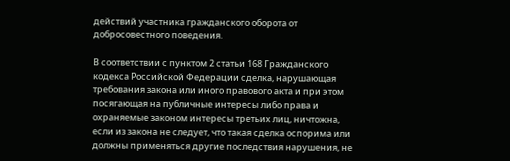действий участника гражданского оборота от добросовестного поведения.

В соответствии с пунктом 2 статьи 168 Гражданского кодекса Российской Федерации сделка, нарушающая требования закона или иного правового акта и при этом посягающая на публичные интересы либо права и охраняемые законом интересы третьих лиц, ничтожна, если из закона не следует, что такая сделка оспорима или должны применяться другие последствия нарушения, не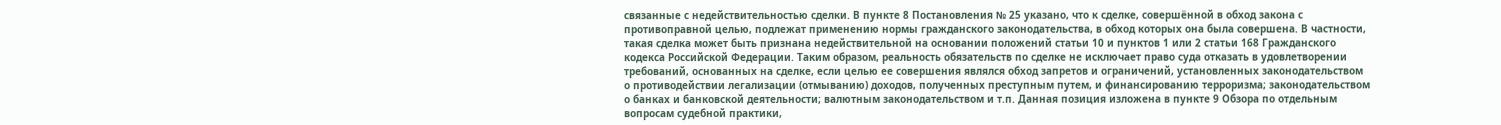связанные с недействительностью сделки. В пункте 8 Постановления № 25 указано, что к сделке, совершённой в обход закона с противоправной целью, подлежат применению нормы гражданского законодательства, в обход которых она была совершена. В частности, такая сделка может быть признана недействительной на основании положений статьи 10 и пунктов 1 или 2 статьи 168 Гражданского кодекса Российской Федерации. Таким образом, реальность обязательств по сделке не исключает право суда отказать в удовлетворении требований, основанных на сделке, если целью ее совершения являлся обход запретов и ограничений, установленных законодательством о противодействии легализации (отмыванию) доходов, полученных преступным путем, и финансированию терроризма; законодательством о банках и банковской деятельности; валютным законодательством и т.п. Данная позиция изложена в пункте 9 Обзора по отдельным вопросам судебной практики,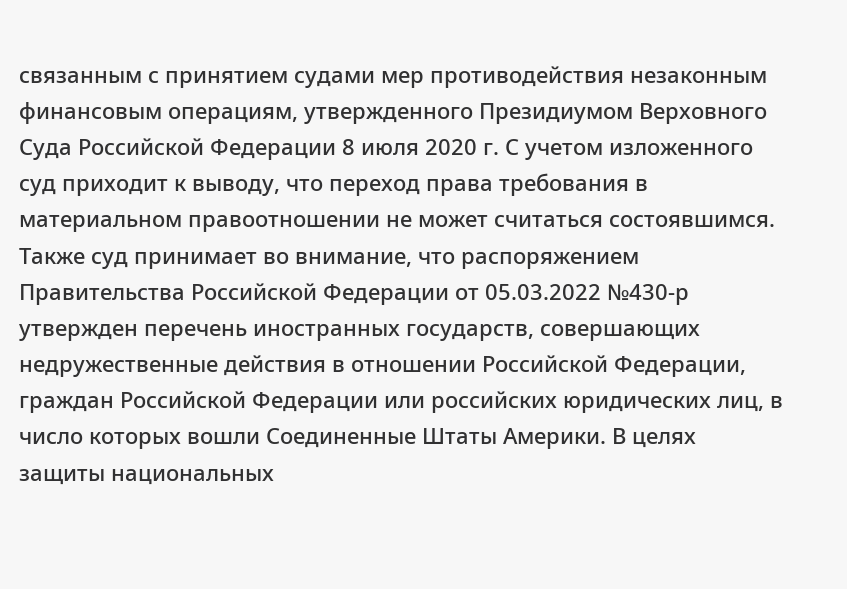связанным с принятием судами мер противодействия незаконным финансовым операциям, утвержденного Президиумом Верховного Суда Российской Федерации 8 июля 2020 г. С учетом изложенного суд приходит к выводу, что переход права требования в материальном правоотношении не может считаться состоявшимся. Также суд принимает во внимание, что распоряжением Правительства Российской Федерации от 05.03.2022 №430-р утвержден перечень иностранных государств, совершающих недружественные действия в отношении Российской Федерации, граждан Российской Федерации или российских юридических лиц, в число которых вошли Соединенные Штаты Америки. В целях защиты национальных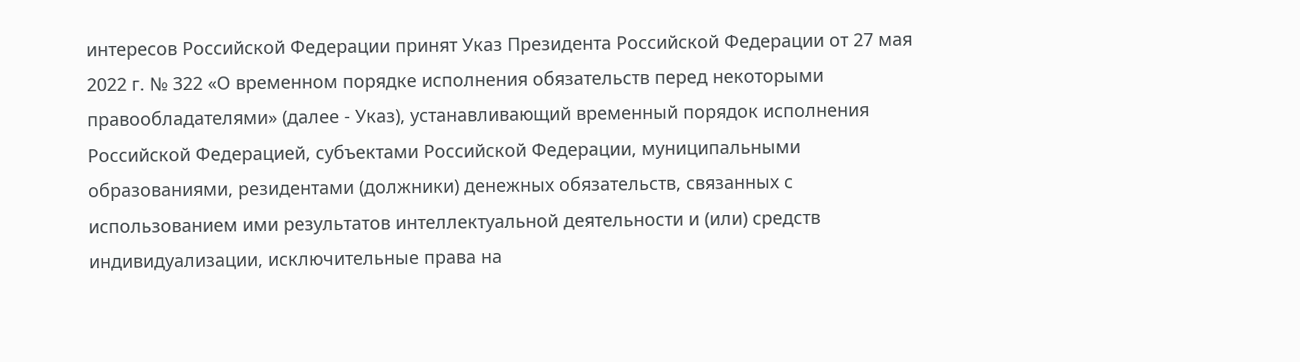интересов Российской Федерации принят Указ Президента Российской Федерации от 27 мая 2022 г. № 322 «О временном порядке исполнения обязательств перед некоторыми правообладателями» (далее - Указ), устанавливающий временный порядок исполнения Российской Федерацией, субъектами Российской Федерации, муниципальными образованиями, резидентами (должники) денежных обязательств, связанных с использованием ими результатов интеллектуальной деятельности и (или) средств индивидуализации, исключительные права на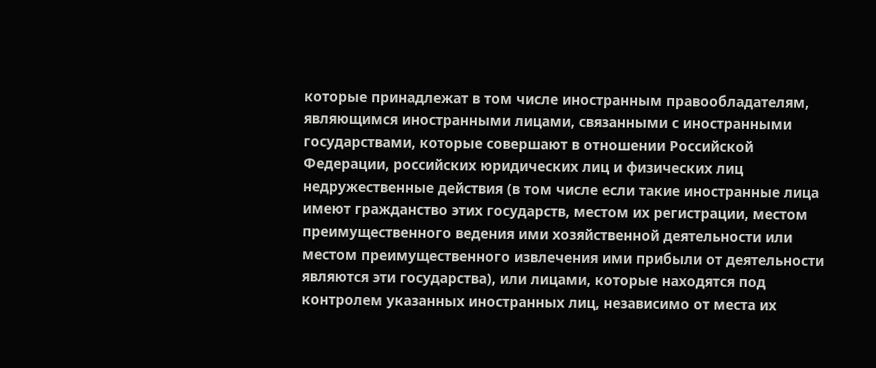которые принадлежат в том числе иностранным правообладателям, являющимся иностранными лицами, связанными с иностранными государствами, которые совершают в отношении Российской Федерации, российских юридических лиц и физических лиц недружественные действия (в том числе если такие иностранные лица имеют гражданство этих государств, местом их регистрации, местом преимущественного ведения ими хозяйственной деятельности или местом преимущественного извлечения ими прибыли от деятельности являются эти государства), или лицами, которые находятся под контролем указанных иностранных лиц, независимо от места их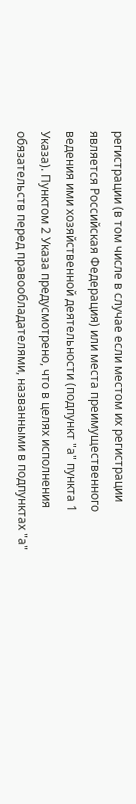регистрации (в том числе в случае если местом их регистрации является Российская Федерация) или места преимущественного ведения ими хозяйственной деятельности (подпункт "а" пункта 1 Указа). Пунктом 2 Указа предусмотрено, что в целях исполнения обязательств перед правообладателями, названными в подпунктах "а"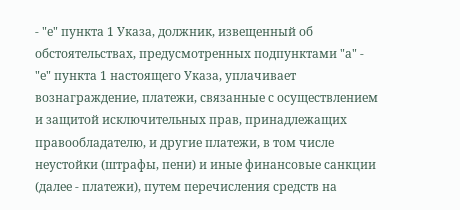- "е" пункта 1 Указа, должник, извещенный об обстоятельствах, предусмотренных подпунктами "а" - "е" пункта 1 настоящего Указа, уплачивает вознаграждение, платежи, связанные с осуществлением и защитой исключительных прав, принадлежащих правообладателю, и другие платежи, в том числе неустойки (штрафы, пени) и иные финансовые санкции (далее - платежи), путем перечисления средств на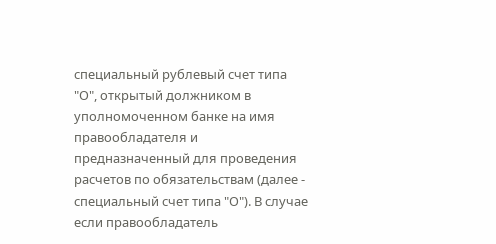специальный рублевый счет типа "О", открытый должником в уполномоченном банке на имя правообладателя и предназначенный для проведения расчетов по обязательствам (далее - специальный счет типа "О"). В случае если правообладатель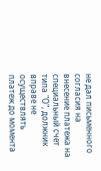не дал письменного согласия на внесение платежа на специальный счет типа "О", должник вправе не осуществлять платеж до момента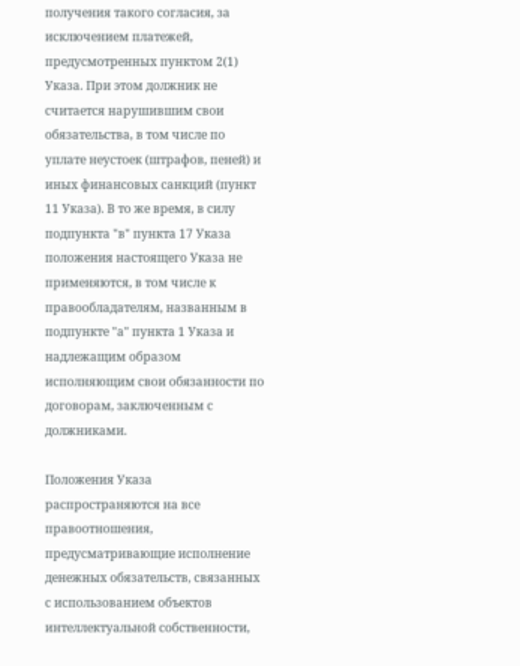получения такого согласия, за исключением платежей, предусмотренных пунктом 2(1) Указа. При этом должник не считается нарушившим свои обязательства, в том числе по уплате неустоек (штрафов, пеней) и иных финансовых санкций (пункт 11 Указа). В то же время, в силу подпункта "в" пункта 17 Указа положения настоящего Указа не применяются, в том числе к правообладателям, названным в подпункте "а" пункта 1 Указа и надлежащим образом исполняющим свои обязанности по договорам, заключенным с должниками.

Положения Указа распространяются на все правоотношения, предусматривающие исполнение денежных обязательств, связанных с использованием объектов интеллектуальной собственности,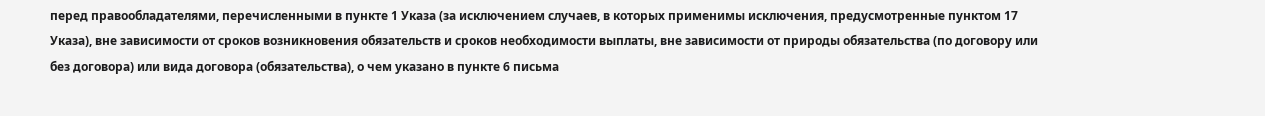перед правообладателями, перечисленными в пункте 1 Указа (за исключением случаев, в которых применимы исключения, предусмотренные пунктом 17 Указа), вне зависимости от сроков возникновения обязательств и сроков необходимости выплаты, вне зависимости от природы обязательства (по договору или без договора) или вида договора (обязательства), о чем указано в пункте 6 письма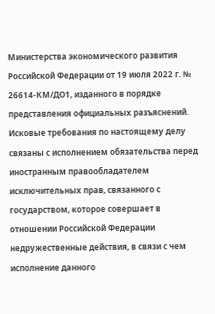Министерства экономического развития Российской Федерации от 19 июля 2022 г. № 26614-КМ/ДО1, изданного в порядке представления официальных разъяснений. Исковые требования по настоящему делу связаны с исполнением обязательства перед иностранным правообладателем исключительных прав, связанного с государством, которое совершает в отношении Российской Федерации недружественные действия, в связи с чем исполнение данного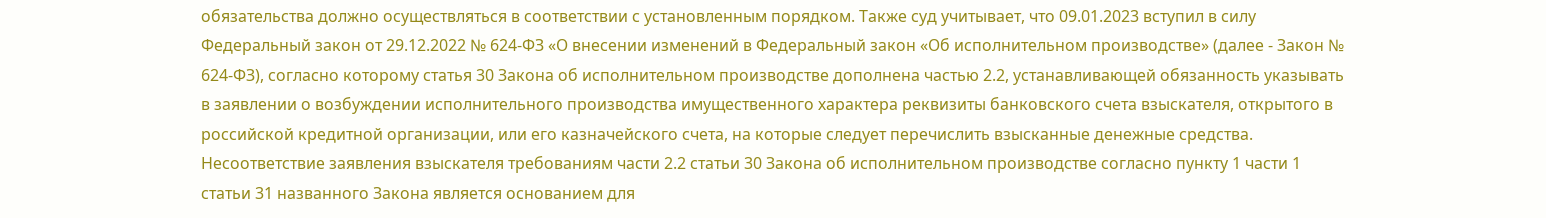обязательства должно осуществляться в соответствии с установленным порядком. Также суд учитывает, что 09.01.2023 вступил в силу Федеральный закон от 29.12.2022 № 624-ФЗ «О внесении изменений в Федеральный закон «Об исполнительном производстве» (далее - Закон № 624-ФЗ), согласно которому статья 30 Закона об исполнительном производстве дополнена частью 2.2, устанавливающей обязанность указывать в заявлении о возбуждении исполнительного производства имущественного характера реквизиты банковского счета взыскателя, открытого в российской кредитной организации, или его казначейского счета, на которые следует перечислить взысканные денежные средства. Несоответствие заявления взыскателя требованиям части 2.2 статьи 30 Закона об исполнительном производстве согласно пункту 1 части 1 статьи 31 названного Закона является основанием для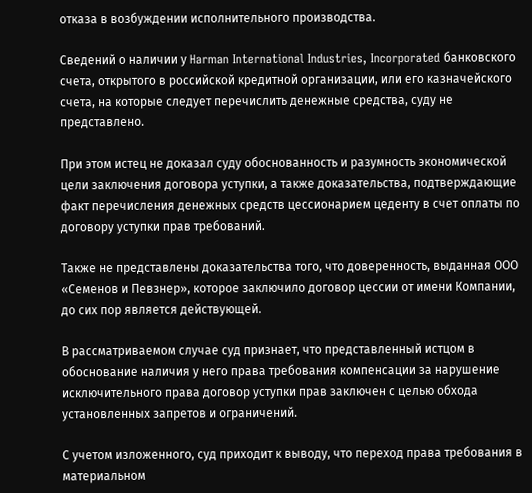отказа в возбуждении исполнительного производства.

Сведений о наличии у Harman International Industries, Incorporated банковского счета, открытого в российской кредитной организации, или его казначейского счета, на которые следует перечислить денежные средства, суду не представлено.

При этом истец не доказал суду обоснованность и разумность экономической цели заключения договора уступки, а также доказательства, подтверждающие факт перечисления денежных средств цессионарием цеденту в счет оплаты по договору уступки прав требований.

Также не представлены доказательства того, что доверенность, выданная ООО «Семенов и Певзнер», которое заключило договор цессии от имени Компании, до сих пор является действующей.

В рассматриваемом случае суд признает, что представленный истцом в обоснование наличия у него права требования компенсации за нарушение исключительного права договор уступки прав заключен с целью обхода установленных запретов и ограничений.

С учетом изложенного, суд приходит к выводу, что переход права требования в материальном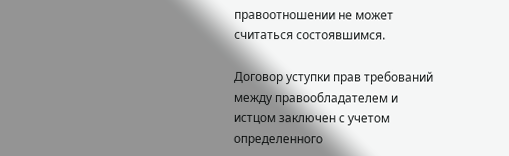правоотношении не может считаться состоявшимся.

Договор уступки прав требований между правообладателем и истцом заключен с учетом определенного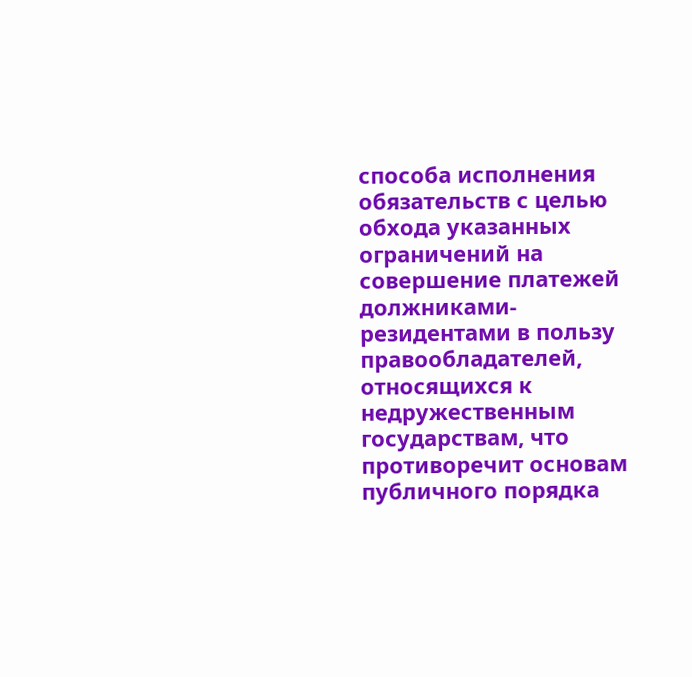способа исполнения обязательств с целью обхода указанных ограничений на совершение платежей должниками-резидентами в пользу правообладателей, относящихся к недружественным государствам, что противоречит основам публичного порядка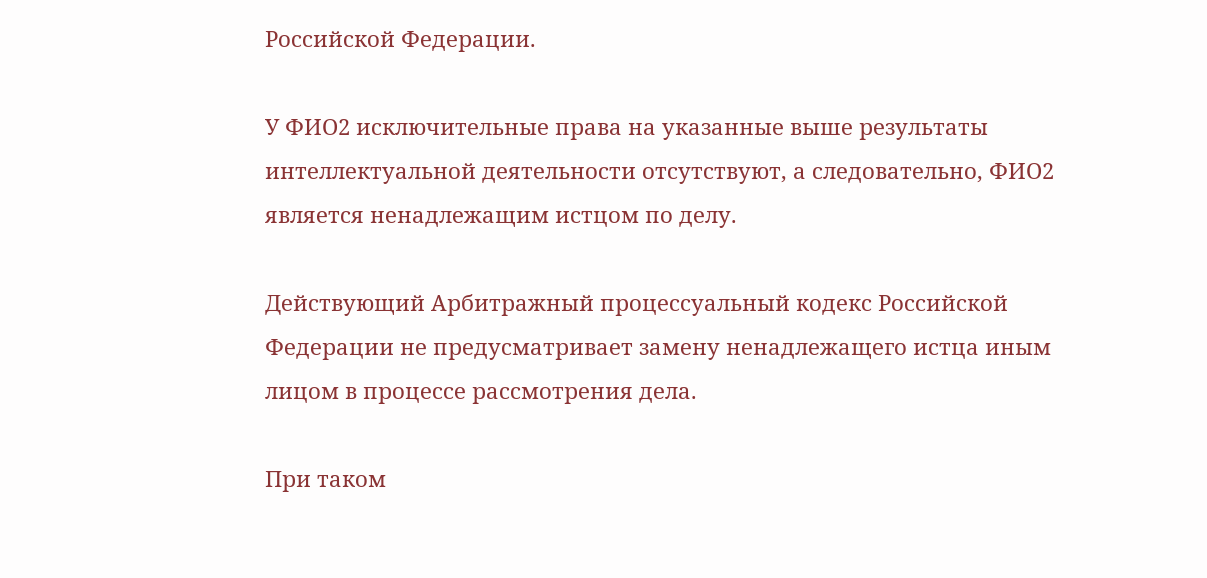Российской Федерации.

У ФИО2 исключительные права на указанные выше результаты интеллектуальной деятельности отсутствуют, а следовательно, ФИО2 является ненадлежащим истцом по делу.

Действующий Арбитражный процессуальный кодекс Российской Федерации не предусматривает замену ненадлежащего истца иным лицом в процессе рассмотрения дела.

При таком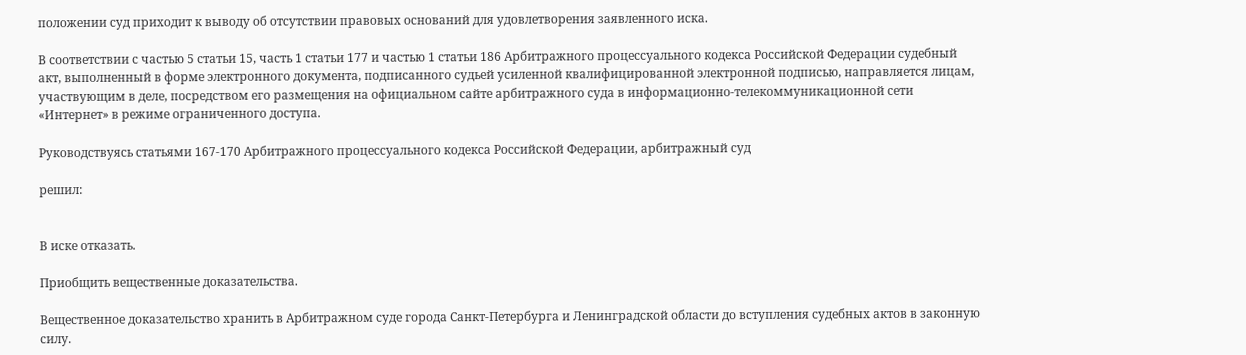положении суд приходит к выводу об отсутствии правовых оснований для удовлетворения заявленного иска.

В соответствии с частью 5 статьи 15, часть 1 статьи 177 и частью 1 статьи 186 Арбитражного процессуального кодекса Российской Федерации судебный акт, выполненный в форме электронного документа, подписанного судьей усиленной квалифицированной электронной подписью, направляется лицам, участвующим в деле, посредством его размещения на официальном сайте арбитражного суда в информационно-телекоммуникационной сети «Интернет» в режиме ограниченного доступа.

Руководствуясь статьями 167-170 Арбитражного процессуального кодекса Российской Федерации, арбитражный суд

решил:


В иске отказать.

Приобщить вещественные доказательства.

Вещественное доказательство хранить в Арбитражном суде города Санкт-Петербурга и Ленинградской области до вступления судебных актов в законную силу.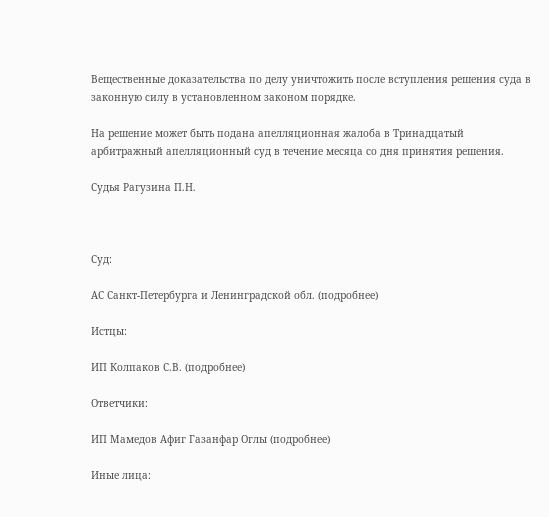Вещественные доказательства по делу уничтожить после вступления решения суда в законную силу в установленном законом порядке.

На решение может быть подана апелляционная жалоба в Тринадцатый арбитражный апелляционный суд в течение месяца со дня принятия решения.

Судья Рагузина П.Н.



Суд:

АС Санкт-Петербурга и Ленинградской обл. (подробнее)

Истцы:

ИП Колпаков С.В. (подробнее)

Ответчики:

ИП Мамедов Афиг Газанфар Оглы (подробнее)

Иные лица: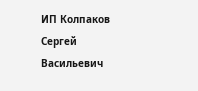ИП Колпаков Сергей Васильевич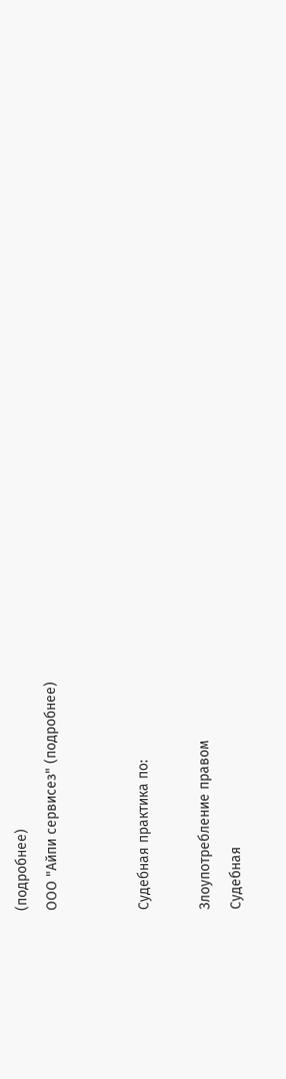(подробнее)
ООО "Айпи сервисез" (подробнее)


Судебная практика по:

Злоупотребление правом
Судебная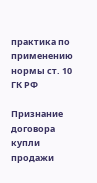практика по применению нормы ст. 10 ГК РФ

Признание договора купли продажи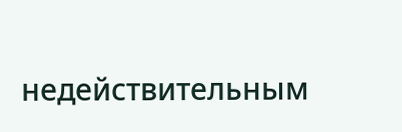недействительным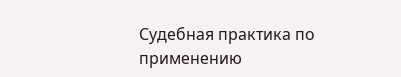Судебная практика по применению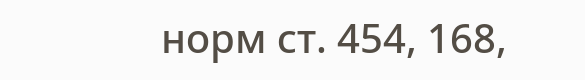норм ст. 454, 168,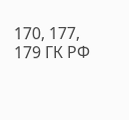170, 177, 179 ГК РФ